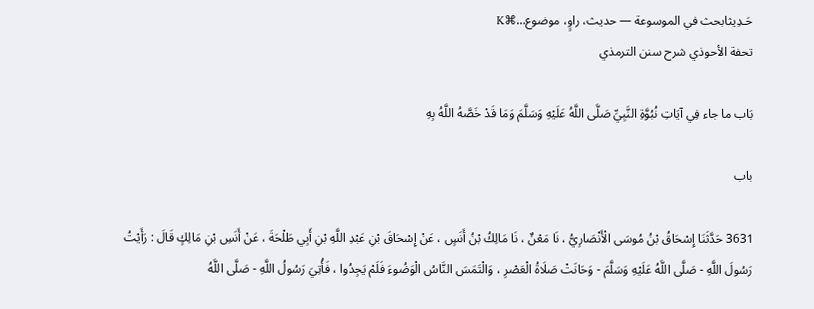حَـدِيثابحث في الموسوعة — حديث، راوٍ، موضوع…⌘K
تحفة الأحوذي شرح سنن الترمذي

بَاب ما جاء فِي آيَاتِ نُبُوَّةِ النَّبِيِّ صَلَّى اللَّهُ عَلَيْهِ وَسَلَّمَ وَمَا قَدْ خَصَّهُ اللَّهُ بِهِ

باب

3631 حَدَّثَنَا إِسْحَاقُ بْنُ مُوسَى الْأَنْصَارِيُّ ، نَا مَعْنٌ ، نَا مَالِكُ بْنُ أَنَسٍ ، عَنْ إِسْحَاقَ بْنِ عَبْدِ اللَّهِ بْنِ أَبِي طَلْحَةَ ، عَنْ أَنَسِ بْنِ مَالِكٍ قَالَ : رَأَيْتُ رَسُولَ اللَّهِ - صَلَّى اللَّهُ عَلَيْهِ وَسَلَّمَ - وَحَانَتْ صَلَاةُ الْعَصْرِ ، وَالْتَمَسَ النَّاسُ الْوَضُوءَ فَلَمْ يَجِدُوا ، فَأُتِيَ رَسُولُ اللَّهِ - صَلَّى اللَّهُ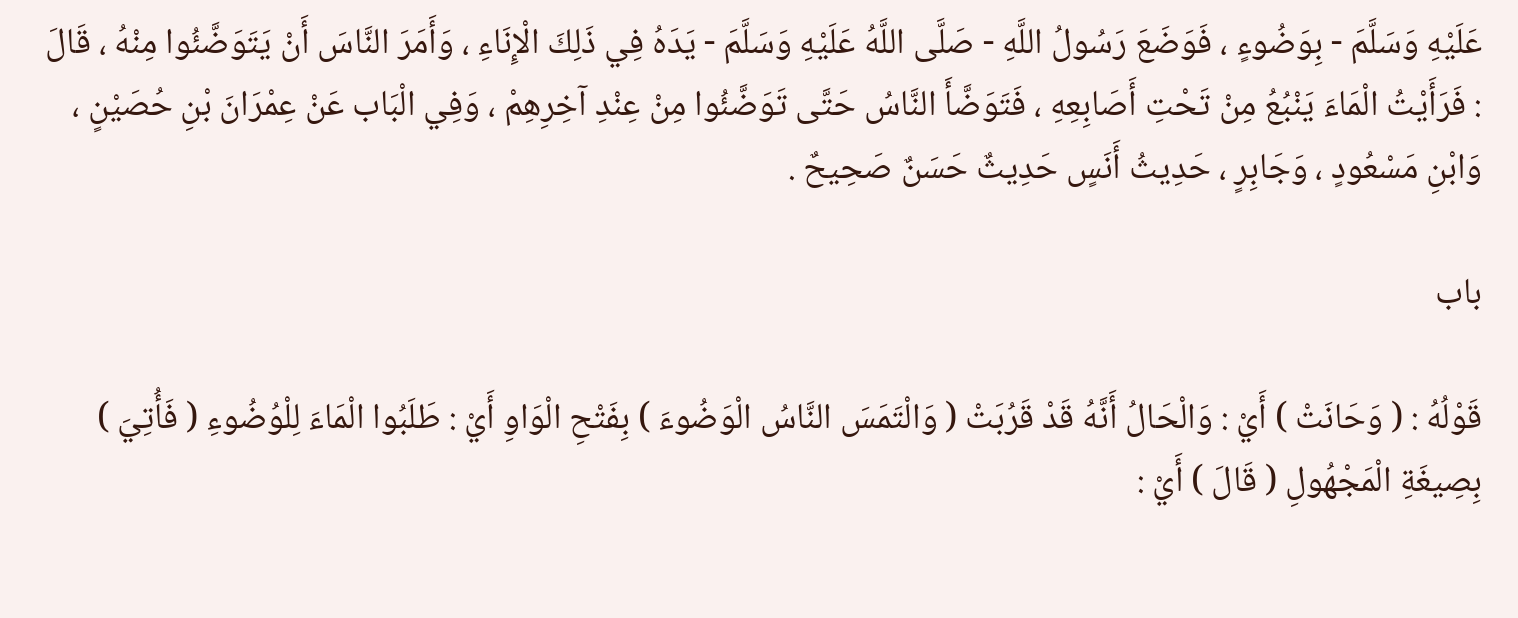عَلَيْهِ وَسَلَّمَ - بِوَضُوءٍ ، فَوَضَعَ رَسُولُ اللَّهِ - صَلَّى اللَّهُ عَلَيْهِ وَسَلَّمَ - يَدَهُ فِي ذَلِكَ الْإِنَاءِ ، وَأَمَرَ النَّاسَ أَنْ يَتَوَضَّئُوا مِنْهُ ، قَالَ : فَرَأَيْتُ الْمَاءَ يَنْبُعُ مِنْ تَحْتِ أَصَابِعِهِ ، فَتَوَضَّأَ النَّاسُ حَتَّى تَوَضَّئُوا مِنْ عِنْدِ آخِرِهِمْ ، وَفِي الْبَاب عَنْ عِمْرَانَ بْنِ حُصَيْنٍ ، وَابْنِ مَسْعُودٍ ، وَجَابِرٍ ، حَدِيثُ أَنَسٍ حَدِيثٌ حَسَنٌ صَحِيحٌ .

باب

قَوْلُهُ : ( وَحَانَتْ ) أَيْ : وَالْحَالُ أَنَّهُ قَدْ قَرُبَتْ ( وَالْتَمَسَ النَّاسُ الْوَضُوءَ ) بِفَتْحِ الْوَاوِ أَيْ : طَلَبُوا الْمَاءَ لِلْوُضُوءِ ( فَأُتِيَ ) بِصِيغَةِ الْمَجْهُولِ ( قَالَ ) أَيْ :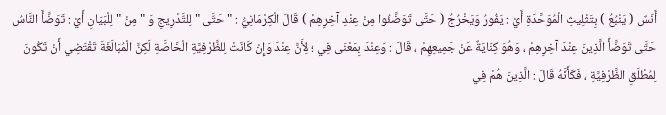أَنَسٌ ( يَنْبُعُ ) بِتَثْلِيثِ الْمُوَحَّدَةِ أَيْ : يَفُورُ وَيَخْرُجُ ( حَتَّى تَوَضَّئُوا مِنْ عِنْدِ آخِرِهِمْ ) قَالَ الْكِرْمَانِيُّ : " حَتَّى " لِلتَّدْرِيجِ وَ " مِنْ " لِلْبَيَانِ أَيْ : تَوَضَّأَ النَّاسُ حَتَّى تَوَضَّأَ الَّذِينَ عِنْدَ آخِرِهِمْ ، وَهُوَ كِنَايَةٌ عَنْ جَمِيعِهِمْ ، قَالَ : وَعِنْدَ بِمَعْنَى فِي ؛ لِأَنَّ عِنْدَ وَإِنْ كَانَتْ لِلظَّرْفِيَّةِ الْخَاصَّةِ لَكِنَّ الْمُبَالَغَةَ تَقْتَضِي أَنْ تَكُونَ لِمُطْلَقِ الظَّرْفِيَّةِ ، فَكَأَنَّهُ قَالَ : الَّذِينَ هُمْ فِي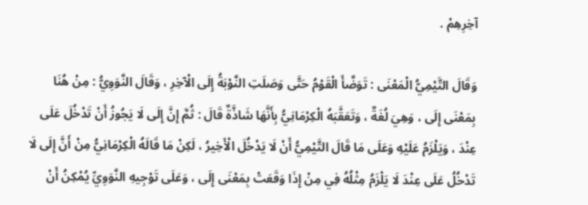آخِرِهِمْ .

وَقَالَ التَّيْمِيُّ الْمَعْنَى : تَوَضَّأَ الْقَوْمُ حَتَّى وَصَلَتِ النَّوْبَةُ إِلَى الْآخِرِ ، وَقَالَ النَّوَوِيُّ : مِنْ هُنَا بِمَعْنَى إِلَى ، وَهِيَ لُغَةٌ ، وَتَعَقَّبَهُ الْكِرْمَانِيُّ بِأَنَّهَا شَاذَّةٌ قَالَ : ثُمَّ إِنَّ إِلَى لَا يَجُوزُ أَنْ تَدْخُلَ عَلَى عِنْدَ ، وَيَلْزَمُ عَلَيْهِ وَعَلَى مَا قَالَ التَّيْمِيُّ أَنْ لَا يَدْخُلَ الْأَخِيرُ ، لَكِنْ مَا قَالَهُ الْكِرْمَانِيُّ مِنْ أَنَّ إِلَى لَا تَدْخُلُ عَلَى عِنْدَ لَا يَلْزَمُ مِثْلُهُ فِي مِنْ إِذَا وَقَعَتْ بِمَعْنَى إِلَى ، وَعَلَى تَوْجِيهِ النَّوَوِيِّ يُمْكِنُ أَنْ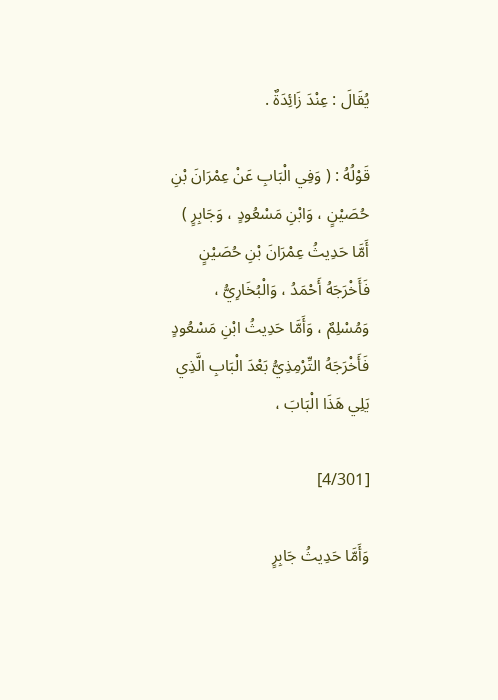يُقَالَ : عِنْدَ زَائِدَةٌ .

قَوْلُهُ : ( وَفِي الْبَابِ عَنْ عِمْرَانَ بْنِ حُصَيْنٍ ، وَابْنِ مَسْعُودٍ ، وَجَابِرٍ ) أَمَّا حَدِيثُ عِمْرَانَ بْنِ حُصَيْنٍ فَأَخْرَجَهُ أَحْمَدُ ، وَالْبُخَارِيُّ ، وَمُسْلِمٌ ، وَأَمَّا حَدِيثُ ابْنِ مَسْعُودٍ فَأَخْرَجَهُ التِّرْمِذِيُّ بَعْدَ الْبَابِ الَّذِي يَلِي هَذَا الْبَابَ ،

[4/301]

وَأَمَّا حَدِيثُ جَابِرٍ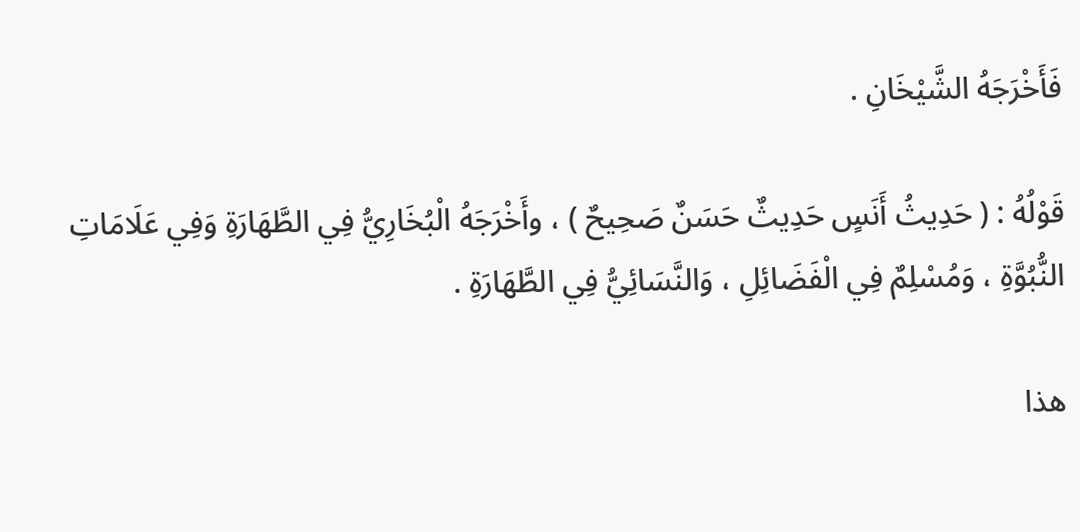فَأَخْرَجَهُ الشَّيْخَانِ .

قَوْلُهُ : ( حَدِيثُ أَنَسٍ حَدِيثٌ حَسَنٌ صَحِيحٌ ) ، وأَخْرَجَهُ الْبُخَارِيُّ فِي الطَّهَارَةِ وَفِي عَلَامَاتِ النُّبُوَّةِ ، وَمُسْلِمٌ فِي الْفَضَائِلِ ، وَالنَّسَائِيُّ فِي الطَّهَارَةِ .

هذا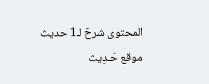المحتوى شرحٌ لـ1 حديث
موقع حَـدِيث